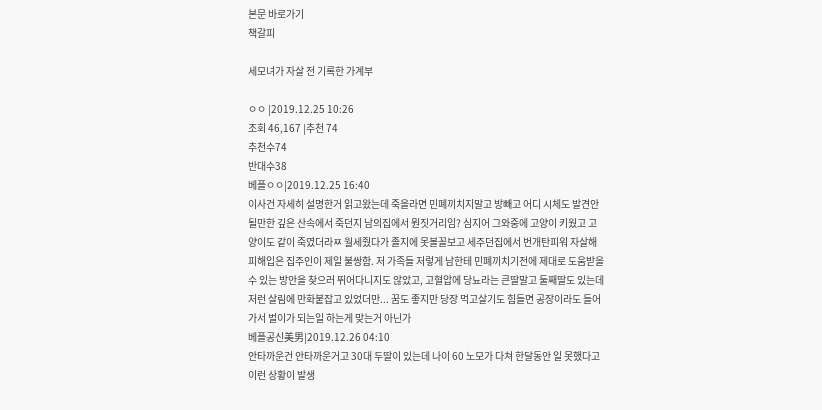본문 바로가기
책갈피

세모녀가 자살 전 기록한 가계부

ㅇㅇ |2019.12.25 10:26
조회 46,167 |추천 74
추천수74
반대수38
베플ㅇㅇ|2019.12.25 16:40
이사건 자세히 설명한거 읽고왔는데 죽을라면 민폐끼치지말고 방빼고 어디 시체도 발견안될만한 깊은 산속에서 죽던지 남의집에서 뭔짓거리임? 심지어 그와중에 고양이 키웠고 고양이도 같이 죽였더라ㅉ 월세줬다가 졸지에 못볼꼴보고 세주던집에서 번개탄피워 자살해 피해입은 집주인이 제일 불쌍함. 저 가족들 저렇게 남한테 민폐끼치기전에 제대로 도움받을 수 있는 방안을 찾으러 뛰어다니지도 않았고, 고혈압에 당뇨라는 큰딸말고 둘째딸도 있는데 저런 살림에 만화붙잡고 있었더만... 꿈도 좋지만 당장 먹고살기도 힘들면 공장이라도 들어가서 벌이가 되는일 하는게 맞는거 아닌가
베플공신美男|2019.12.26 04:10
안타까운건 안타까운거고 30대 두딸이 있는데 나이 60 노모가 다쳐 한달동안 일 못했다고 이런 상황이 발생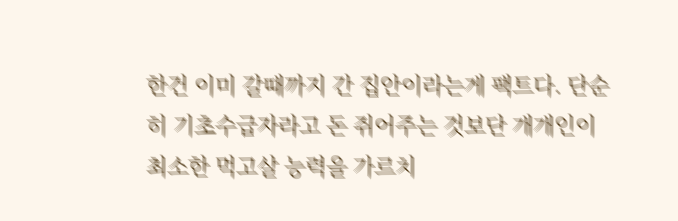한건 이미 갈때까지 간 집안이라는게 팩트다. 단순히 기초수급자라고 돈 쥐어주는 것보단 개개인이 최소한 먹고살 능력을 가르치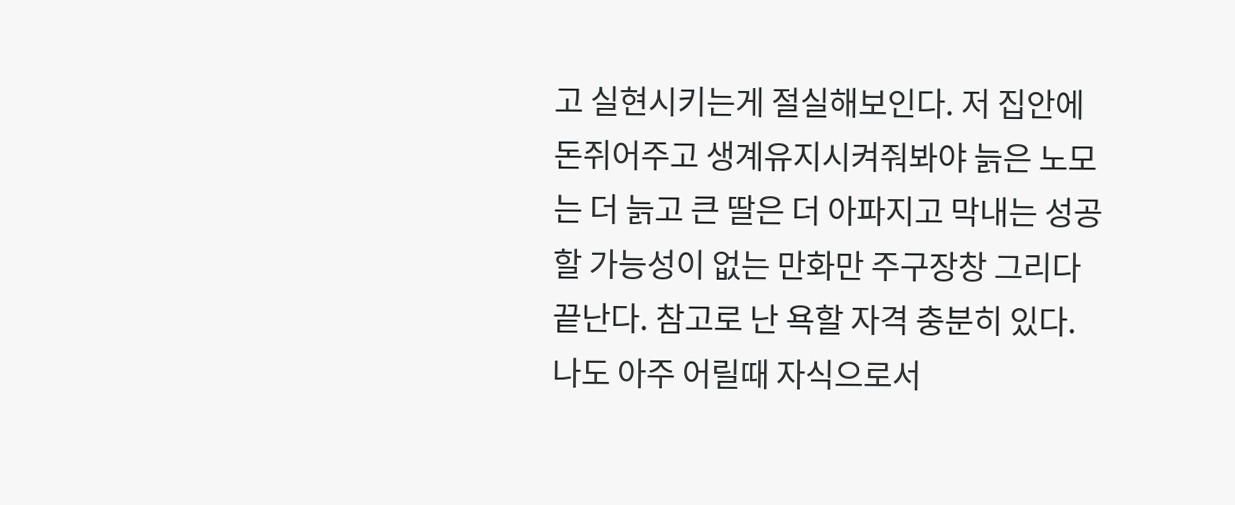고 실현시키는게 절실해보인다. 저 집안에 돈쥐어주고 생계유지시켜줘봐야 늙은 노모는 더 늙고 큰 딸은 더 아파지고 막내는 성공할 가능성이 없는 만화만 주구장창 그리다 끝난다. 참고로 난 욕할 자격 충분히 있다. 나도 아주 어릴때 자식으로서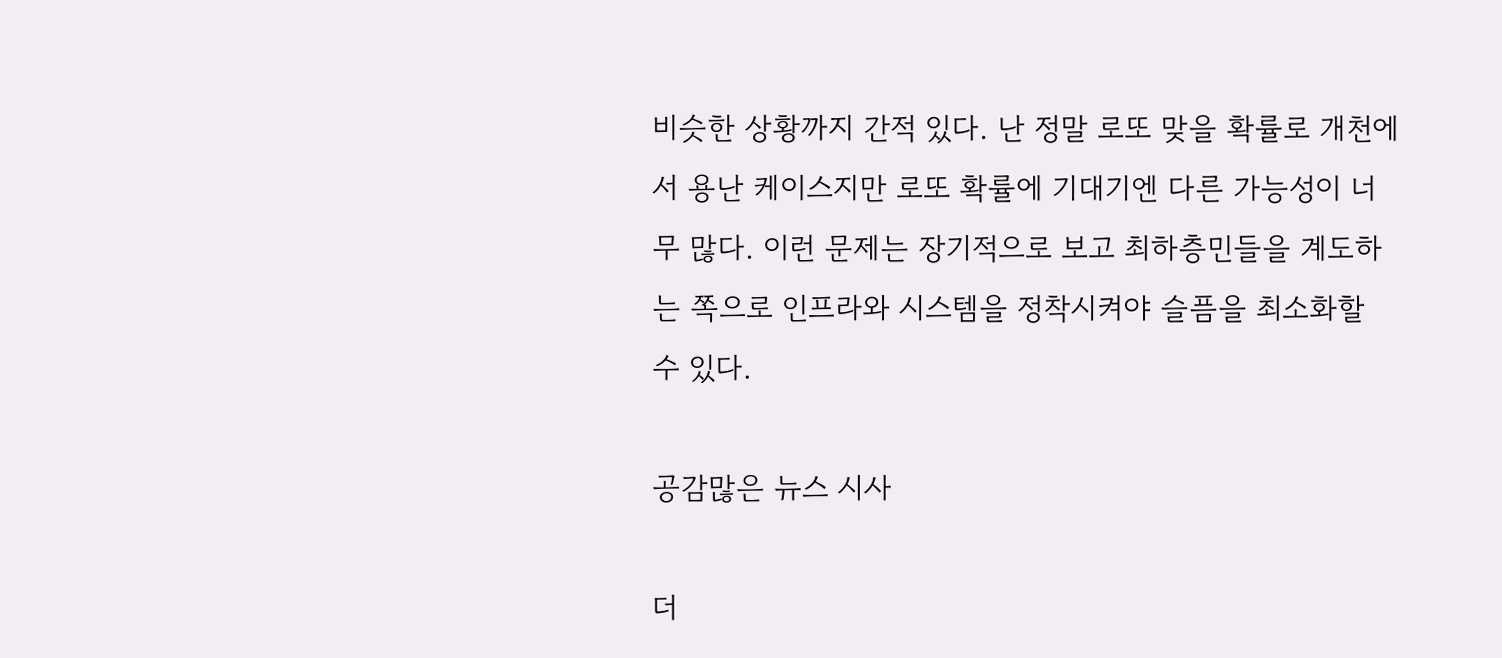비슷한 상황까지 간적 있다. 난 정말 로또 맞을 확률로 개천에서 용난 케이스지만 로또 확률에 기대기엔 다른 가능성이 너무 많다. 이런 문제는 장기적으로 보고 최하층민들을 계도하는 쪽으로 인프라와 시스템을 정착시켜야 슬픔을 최소화할 수 있다.

공감많은 뉴스 시사

더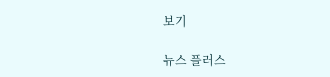보기

뉴스 플러스